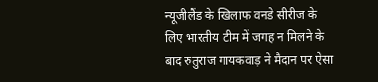न्यूजीलैंड के खिलाफ वनडे सीरीज के लिए भारतीय टीम में जगह न मिलने के बाद रुतुराज गायकवाड़ ने मैदान पर ऐसा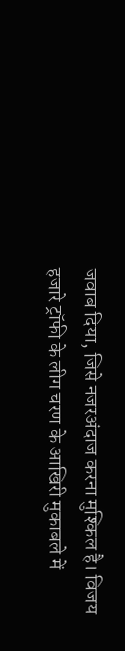जवाब दिया, जिसे नजरअंदाज करना मुश्किल है। विजय हजारे ट्रॉफी के लीग चरण के आखिरी मुकाबले में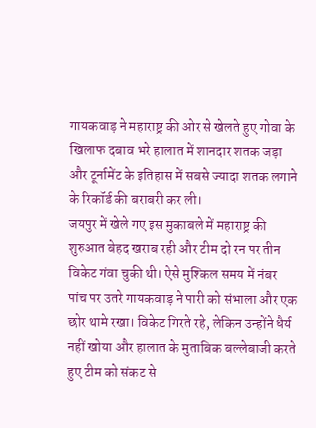गायकवाड़ ने महाराष्ट्र की ओर से खेलते हुए गोवा के खिलाफ दबाव भरे हालात में शानदार शतक जड़ा और टूर्नामेंट के इतिहास में सबसे ज्यादा शतक लगाने के रिकॉर्ड की बराबरी कर ली।
जयपुर में खेले गए इस मुकाबले में महाराष्ट्र की शुरुआत बेहद खराब रही और टीम दो रन पर तीन विकेट गंवा चुकी थी। ऐसे मुश्किल समय में नंबर पांच पर उतरे गायकवाड़ ने पारी को संभाला और एक छोर थामे रखा। विकेट गिरते रहे, लेकिन उन्होंने धैर्य नहीं खोया और हालात के मुताबिक बल्लेबाजी करते हुए टीम को संकट से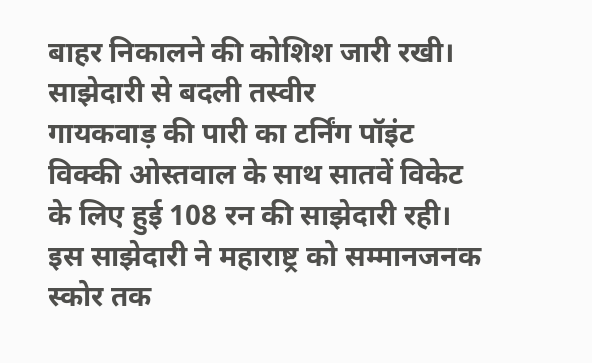बाहर निकालने की कोशिश जारी रखी।
साझेदारी से बदली तस्वीर
गायकवाड़ की पारी का टर्निंग पॉइंट विक्की ओस्तवाल के साथ सातवें विकेट के लिए हुई 108 रन की साझेदारी रही। इस साझेदारी ने महाराष्ट्र को सम्मानजनक स्कोर तक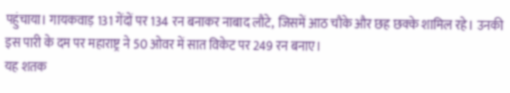पहुंचाया। गायकवाड़ 131 गेंदों पर 134 रन बनाकर नाबाद लौटे, जिसमें आठ चौके और छह छक्के शामिल रहे। उनकी इस पारी के दम पर महाराष्ट्र ने 50 ओवर में सात विकेट पर 249 रन बनाए।
यह शतक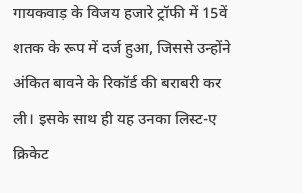गायकवाड़ के विजय हजारे ट्रॉफी में 15वें शतक के रूप में दर्ज हुआ, जिससे उन्होंने अंकित बावने के रिकॉर्ड की बराबरी कर ली। इसके साथ ही यह उनका लिस्ट-ए क्रिकेट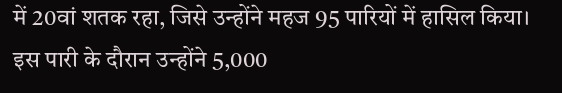में 20वां शतक रहा, जिसे उन्होंने महज 95 पारियों में हासिल किया। इस पारी के दौरान उन्होंने 5,000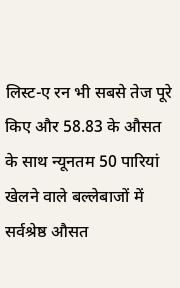लिस्ट-ए रन भी सबसे तेज पूरे किए और 58.83 के औसत के साथ न्यूनतम 50 पारियां खेलने वाले बल्लेबाजों में सर्वश्रेष्ठ औसत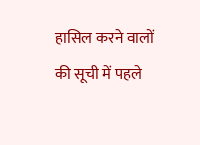हासिल करने वालों की सूची में पहले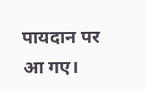पायदान पर आ गए।